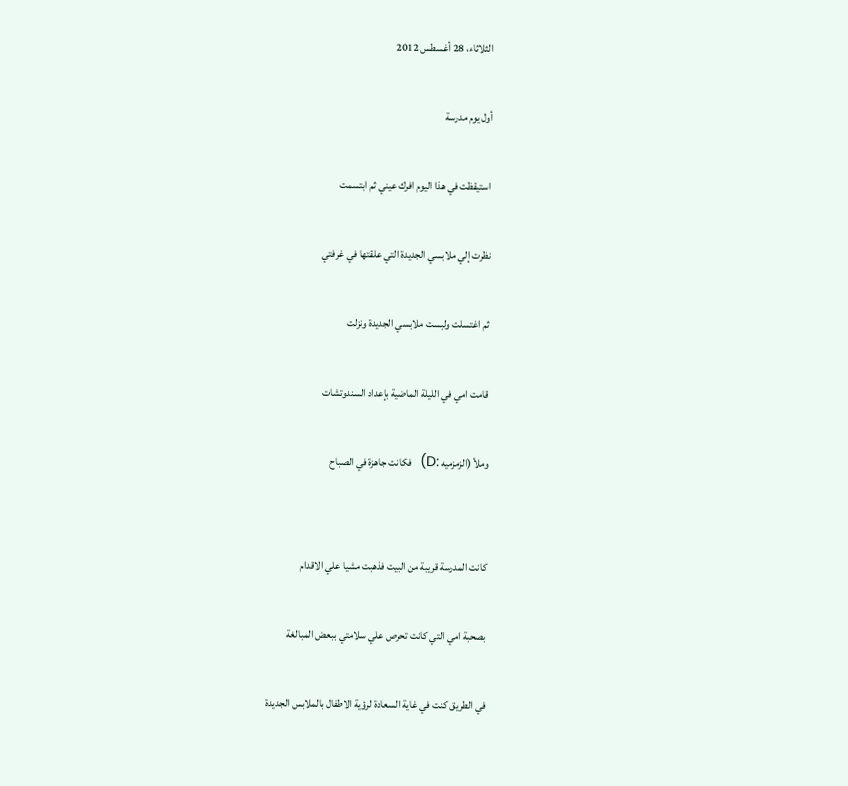الثلاثاء، 28 أغسطس 2012

أول يوم مدرسة

استيقظت في هذا اليوم افرك عيني ثم ابتسمت

نظرت إلي ملابسي الجديدة التي علقتها في غرفتي

ثم اغتسلت ولبست ملابسي الجديدة ونزلت

قامت امي في الليلة الماضية بإعداد السندوتشات

وملأ (الزمزميه :D)  فكانت جاهزة في الصباح


كانت المدرسة قريبة من البيت فذهبت مشيا علي الاقدام

بصحبة امي التي كانت تحرص علي سلامتي ببعض المبالغة

في الطريق كنت في غاية السعادة لرؤية الاطفال بالملابس الجديدة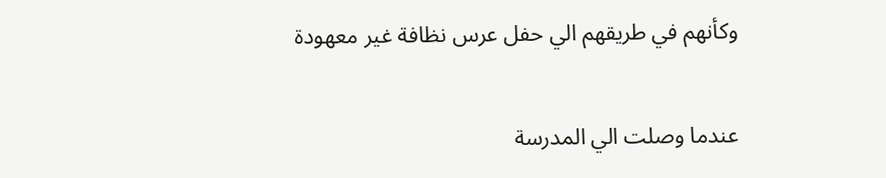وكأنهم في طريقهم الي حفل عرس نظافة غير معهودة

عندما وصلت الي المدرسة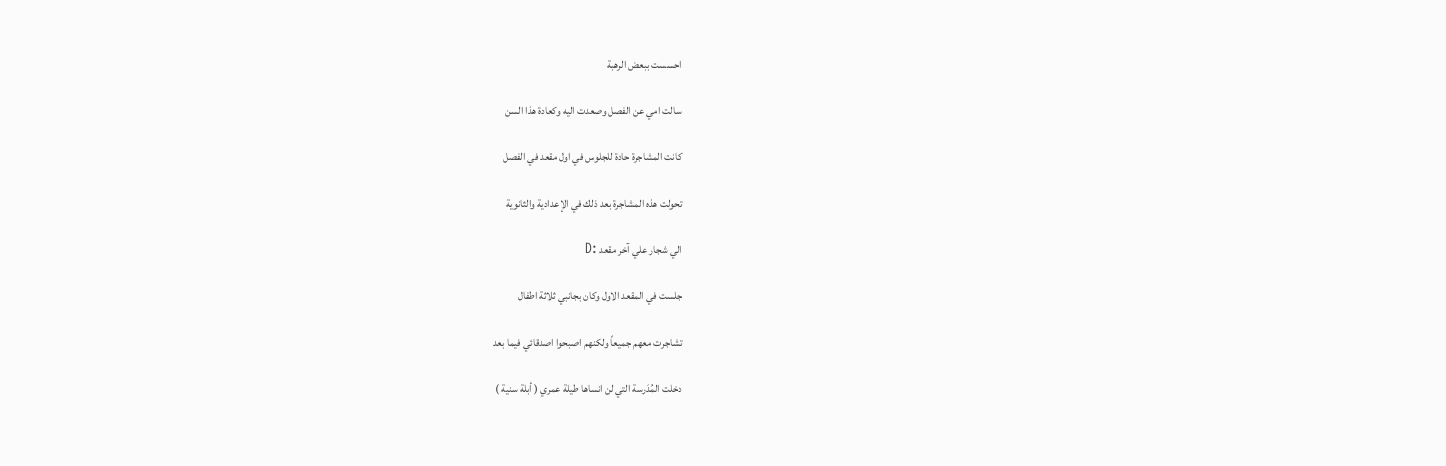احسست ببعض الرهبة

سالت امي عن الفصل وصعدت اليه وكعادة هذا السن

كانت المشاجرة حادة للجلوس في اول مقعد في الفصل

تحولت هذه المشاجرة بعد ذلك في الإعدادية والثانوية

الي شجار علي آخر مقعد :D

جلست في المقعد الاول وكان بجانبي ثلاثة اطفال

تشاجرت معهم جميعاً ولكنهم اصبحوا اصدقائي فيما بعد

دخلت المُدَرسة التي لن انساها طيلة عمري ( أبلة سنية )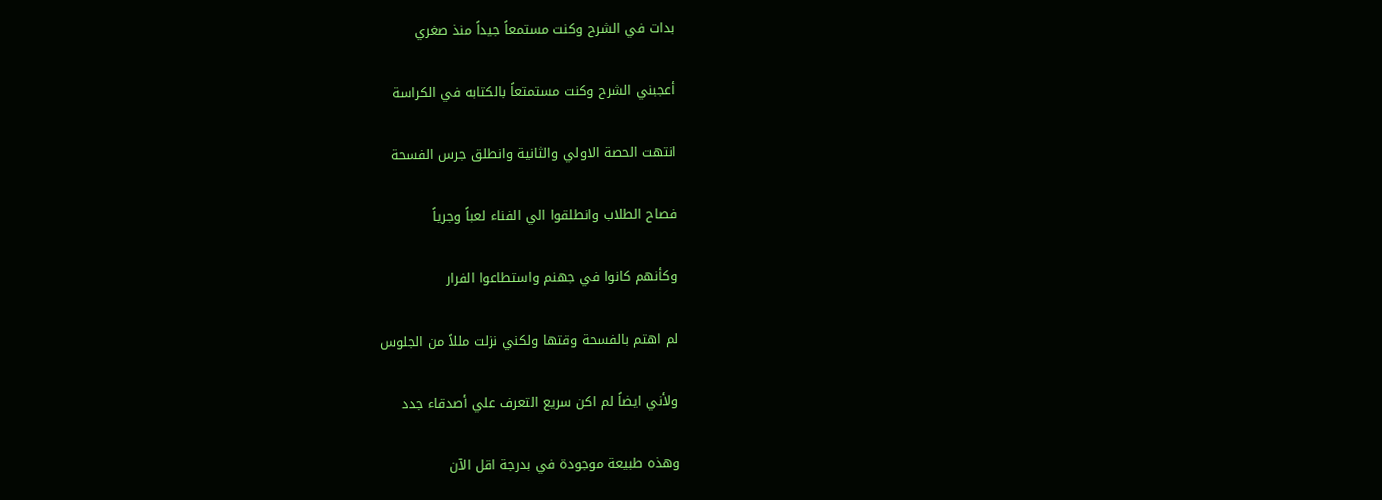بدات في الشرح وكنت مستمعاً جيداً منذ صغري

أعجبني الشرح وكنت مستمتعاً بالكتابه في الكراسة

انتهت الحصة الاولي والثانية وانطلق جرس الفسحة

فصاح الطلاب وانطلقوا الي الفناء لعباً وجرياً

وكأنهم كانوا في جهنم واستطاعوا الفرار

لم اهتم بالفسحة وقتها ولكني نزلت مللاً من الجلوس

ولأني ايضاً لم اكن سريع التعرف علي أصدقاء جدد

وهذه طبيعة موجودة في بدرجة اقل الآن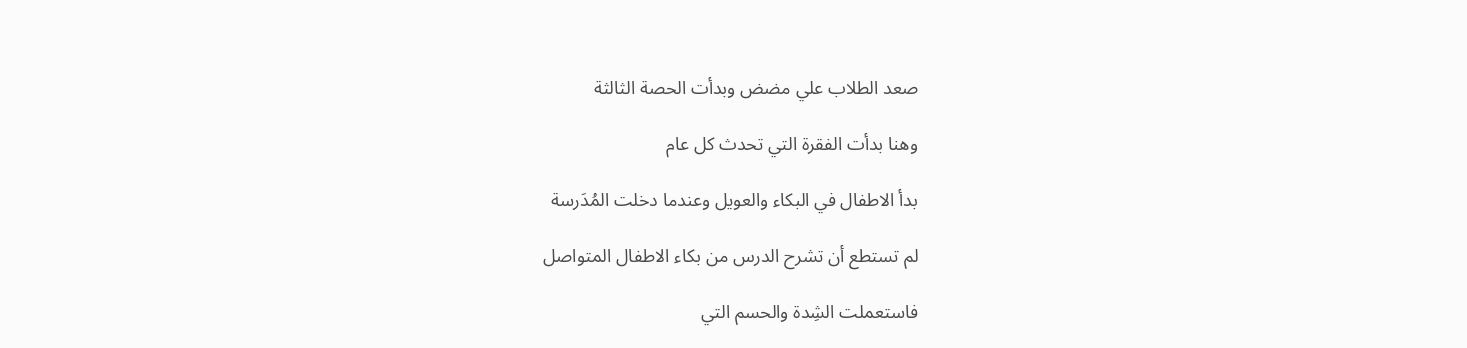صعد الطلاب علي مضض وبدأت الحصة الثالثة

وهنا بدأت الفقرة التي تحدث كل عام

بدأ الاطفال في البكاء والعويل وعندما دخلت المُدَرسة

لم تستطع أن تشرح الدرس من بكاء الاطفال المتواصل

فاستعملت الشِدة والحسم التي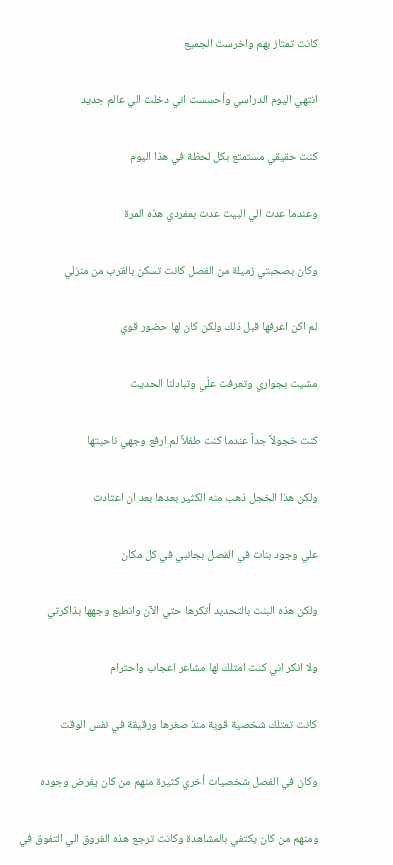كانت تمتاز بهم واخرست الجميع

انتهي اليوم الدراسي وأحسست اني دخلت الي عالم جديد

كنت حقيقي مستمتع بكل لحظة في هذا اليوم

وعندما عدت الي البيت عدت بمفردي هذه المرة

وكان بصحبتي زميلة من الفصل كانت تسكن بالقرب من منزلي

لم اكن اعرفها قبل ذلك ولكن كان لها حضور قوي

مشيت بجواري وتعرفت علَي وتبادلنا الحديث

كنت خجولاً جداً عندما كنت طفلاً لم ارفع وجهي ناحيتها

ولكن هذا الخجل ذهب منه الكثير بعدها بعد ان اعتادت

علي وجود بنات في الفصل بجانبي في كل مكان

ولكن هذه البنت بالتحديد أتكرها حتي الآن وانطبع وجهها بذاكرتي

ولا انكر اني كنت امتلك لها مشاعر اعجاب واحترام

كانت تمتلك شخصية قوية منذ صغرها ورقيقة في نفس الوقت

وكان في الفصل شخصيات أخري كثيرة منهم من كان يفرض وجوده

ومنهم من كان يكتفي بالمشاهدة وكانت ترجع هذه الفروق الي التفوق في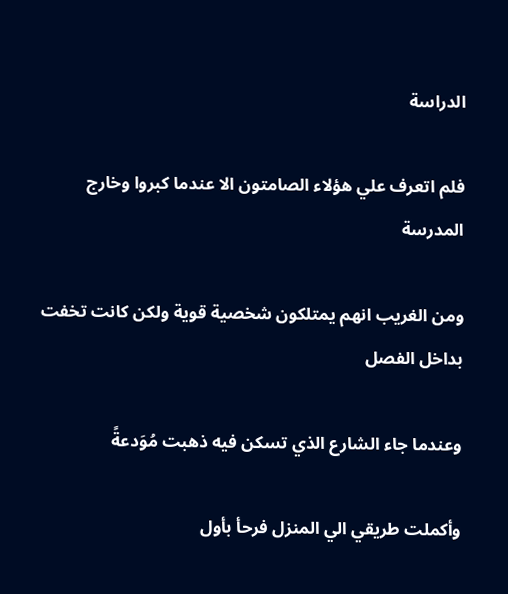الدراسة

فلم اتعرف علي هؤلاء الصامتون الا عندما كبروا وخارج المدرسة

ومن الغريب انهم يمتلكون شخصية قوية ولكن كانت تخفت بداخل الفصل

وعندما جاء الشارع الذي تسكن فيه ذهبت مُوَدعةً

وأكملت طريقي الي المنزل فرحأ بأول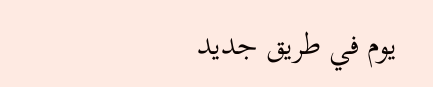يوم في طريق جديد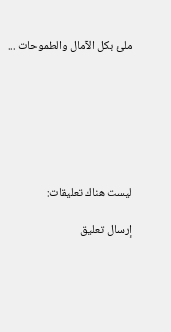ملئ بكل الآمال والطموحات ...







ليست هناك تعليقات:

إرسال تعليق